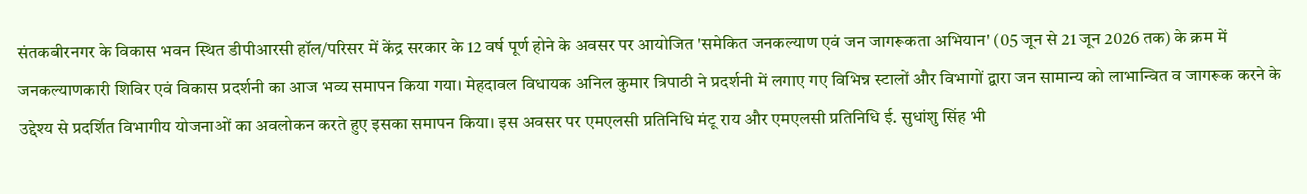संतकबीरनगर के विकास भवन स्थित डीपीआरसी हॉल/परिसर में केंद्र सरकार के 12 वर्ष पूर्ण होने के अवसर पर आयोजित 'समेकित जनकल्याण एवं जन जागरूकता अभियान' (05 जून से 21 जून 2026 तक) के क्रम में जनकल्याणकारी शिविर एवं विकास प्रदर्शनी का आज भव्य समापन किया गया। मेहदावल विधायक अनिल कुमार त्रिपाठी ने प्रदर्शनी में लगाए गए विभिन्न स्टालों और विभागों द्वारा जन सामान्य को लाभान्वित व जागरूक करने के उद्देश्य से प्रदर्शित विभागीय योजनाओं का अवलोकन करते हुए इसका समापन किया। इस अवसर पर एमएलसी प्रतिनिधि मंटू राय और एमएलसी प्रतिनिधि ई. सुधांशु सिंह भी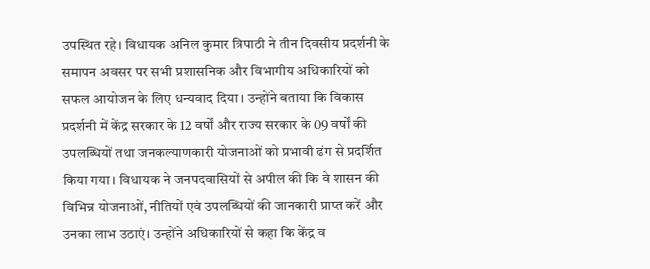उपस्थित रहे। विधायक अनिल कुमार त्रिपाठी ने तीन दिवसीय प्रदर्शनी के समापन अवसर पर सभी प्रशासनिक और विभागीय अधिकारियों को सफल आयोजन के लिए धन्यवाद दिया। उन्होंने बताया कि विकास प्रदर्शनी में केंद्र सरकार के 12 वर्षों और राज्य सरकार के 09 वर्षों की उपलब्धियों तथा जनकल्याणकारी योजनाओं को प्रभावी ढंग से प्रदर्शित किया गया। विधायक ने जनपदवासियों से अपील की कि वे शासन की विभिन्न योजनाओं, नीतियों एवं उपलब्धियों की जानकारी प्राप्त करें और उनका लाभ उठाएं। उन्होंने अधिकारियों से कहा कि केंद्र व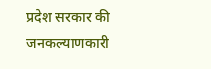प्रदेश सरकार की जनकल्याणकारी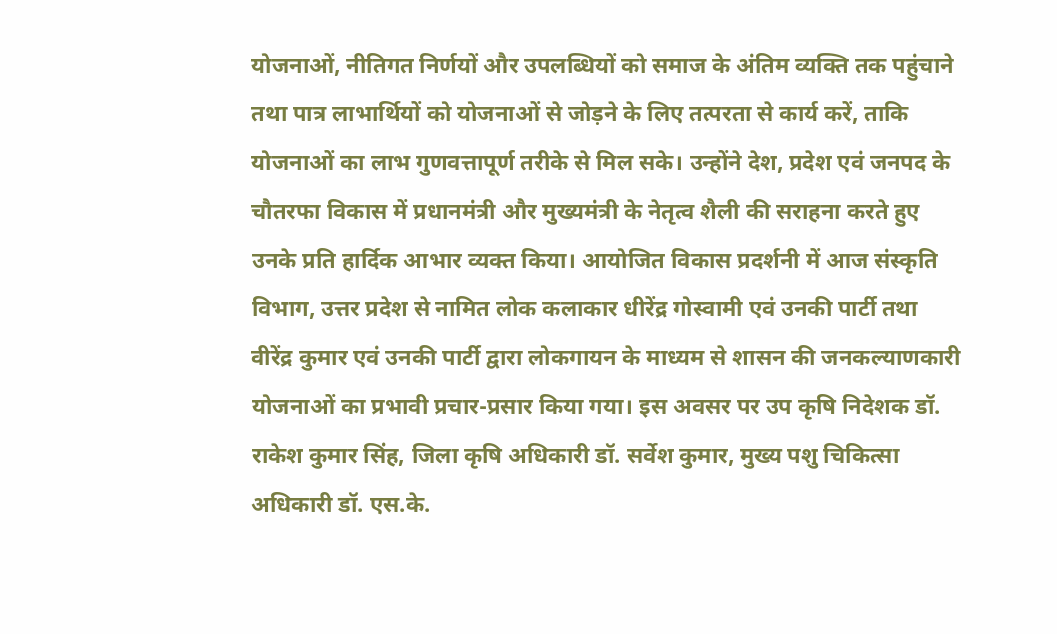योजनाओं, नीतिगत निर्णयों और उपलब्धियों को समाज के अंतिम व्यक्ति तक पहुंचाने तथा पात्र लाभार्थियों को योजनाओं से जोड़ने के लिए तत्परता से कार्य करें, ताकि योजनाओं का लाभ गुणवत्तापूर्ण तरीके से मिल सके। उन्होंने देश, प्रदेश एवं जनपद के चौतरफा विकास में प्रधानमंत्री और मुख्यमंत्री के नेतृत्व शैली की सराहना करते हुए उनके प्रति हार्दिक आभार व्यक्त किया। आयोजित विकास प्रदर्शनी में आज संस्कृति विभाग, उत्तर प्रदेश से नामित लोक कलाकार धीरेंद्र गोस्वामी एवं उनकी पार्टी तथा वीरेंद्र कुमार एवं उनकी पार्टी द्वारा लोकगायन के माध्यम से शासन की जनकल्याणकारी योजनाओं का प्रभावी प्रचार-प्रसार किया गया। इस अवसर पर उप कृषि निदेशक डॉ. राकेश कुमार सिंह, जिला कृषि अधिकारी डॉ. सर्वेश कुमार, मुख्य पशु चिकित्सा अधिकारी डॉ. एस.के.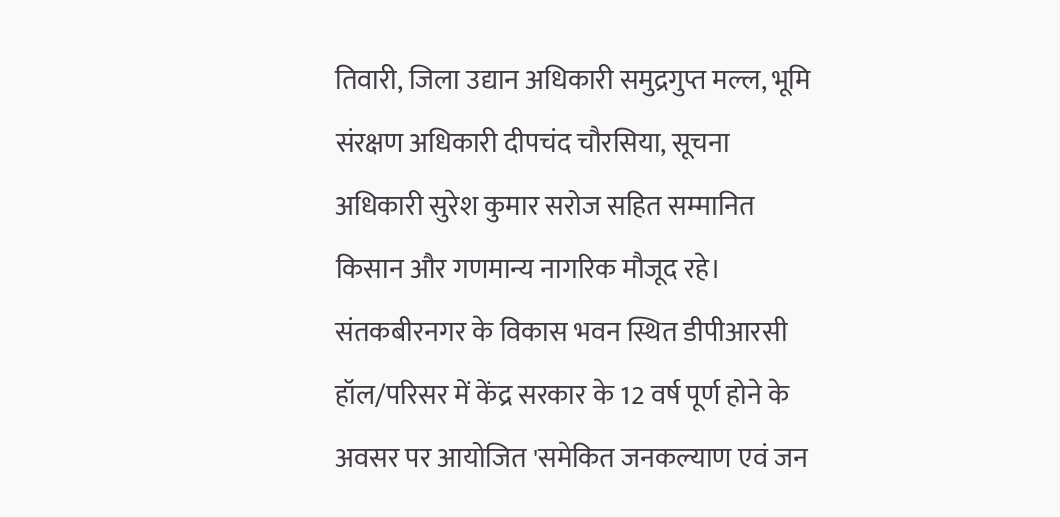तिवारी, जिला उद्यान अधिकारी समुद्रगुप्त मल्ल, भूमि संरक्षण अधिकारी दीपचंद चौरसिया, सूचना अधिकारी सुरेश कुमार सरोज सहित सम्मानित किसान और गणमान्य नागरिक मौजूद रहे।
संतकबीरनगर के विकास भवन स्थित डीपीआरसी हॉल/परिसर में केंद्र सरकार के 12 वर्ष पूर्ण होने के अवसर पर आयोजित 'समेकित जनकल्याण एवं जन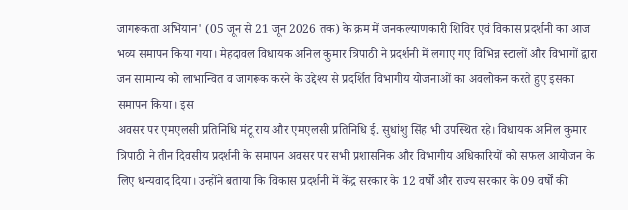जागरूकता अभियान' (05 जून से 21 जून 2026 तक) के क्रम में जनकल्याणकारी शिविर एवं विकास प्रदर्शनी का आज भव्य समापन किया गया। मेहदावल विधायक अनिल कुमार त्रिपाठी ने प्रदर्शनी में लगाए गए विभिन्न स्टालों और विभागों द्वारा जन सामान्य को लाभान्वित व जागरूक करने के उद्देश्य से प्रदर्शित विभागीय योजनाओं का अवलोकन करते हुए इसका समापन किया। इस
अवसर पर एमएलसी प्रतिनिधि मंटू राय और एमएलसी प्रतिनिधि ई. सुधांशु सिंह भी उपस्थित रहे। विधायक अनिल कुमार त्रिपाठी ने तीन दिवसीय प्रदर्शनी के समापन अवसर पर सभी प्रशासनिक और विभागीय अधिकारियों को सफल आयोजन के लिए धन्यवाद दिया। उन्होंने बताया कि विकास प्रदर्शनी में केंद्र सरकार के 12 वर्षों और राज्य सरकार के 09 वर्षों की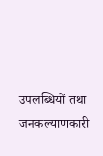उपलब्धियों तथा जनकल्याणकारी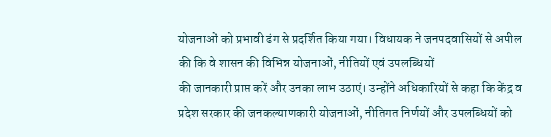योजनाओं को प्रभावी ढंग से प्रदर्शित किया गया। विधायक ने जनपदवासियों से अपील की कि वे शासन की विभिन्न योजनाओं, नीतियों एवं उपलब्धियों
की जानकारी प्राप्त करें और उनका लाभ उठाएं। उन्होंने अधिकारियों से कहा कि केंद्र व प्रदेश सरकार की जनकल्याणकारी योजनाओं, नीतिगत निर्णयों और उपलब्धियों को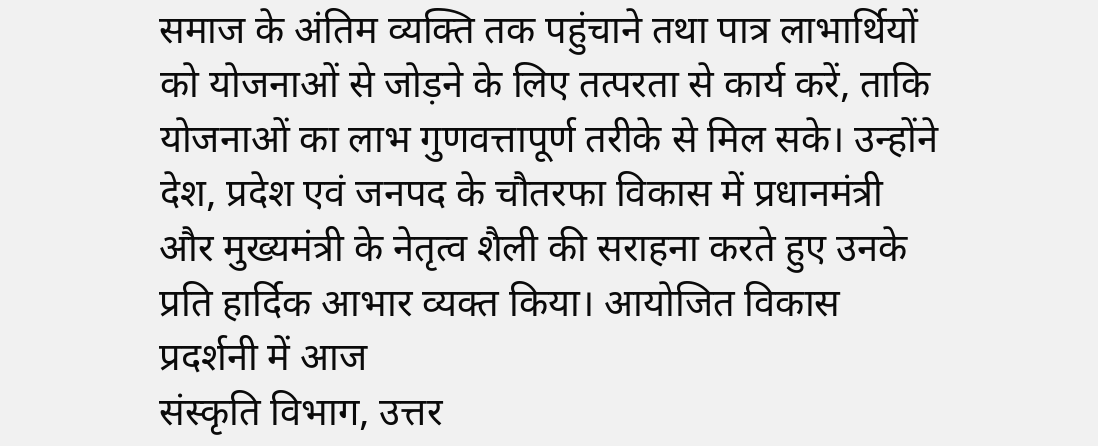समाज के अंतिम व्यक्ति तक पहुंचाने तथा पात्र लाभार्थियों को योजनाओं से जोड़ने के लिए तत्परता से कार्य करें, ताकि योजनाओं का लाभ गुणवत्तापूर्ण तरीके से मिल सके। उन्होंने देश, प्रदेश एवं जनपद के चौतरफा विकास में प्रधानमंत्री और मुख्यमंत्री के नेतृत्व शैली की सराहना करते हुए उनके प्रति हार्दिक आभार व्यक्त किया। आयोजित विकास प्रदर्शनी में आज
संस्कृति विभाग, उत्तर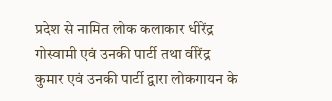प्रदेश से नामित लोक कलाकार धीरेंद्र गोस्वामी एवं उनकी पार्टी तथा वीरेंद्र कुमार एवं उनकी पार्टी द्वारा लोकगायन के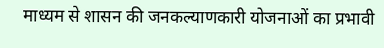माध्यम से शासन की जनकल्याणकारी योजनाओं का प्रभावी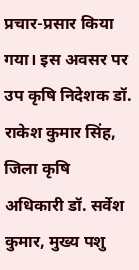प्रचार-प्रसार किया गया। इस अवसर पर उप कृषि निदेशक डॉ. राकेश कुमार सिंह, जिला कृषि अधिकारी डॉ. सर्वेश कुमार, मुख्य पशु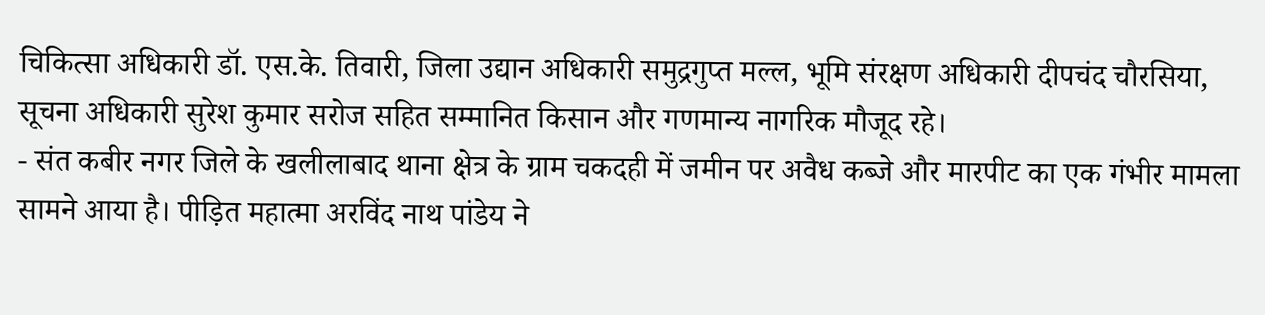चिकित्सा अधिकारी डॉ. एस.के. तिवारी, जिला उद्यान अधिकारी समुद्रगुप्त मल्ल, भूमि संरक्षण अधिकारी दीपचंद चौरसिया, सूचना अधिकारी सुरेश कुमार सरोज सहित सम्मानित किसान और गणमान्य नागरिक मौजूद रहे।
- संत कबीर नगर जिले के खलीलाबाद थाना क्षेत्र के ग्राम चकदही में जमीन पर अवैध कब्जे और मारपीट का एक गंभीर मामला सामने आया है। पीड़ित महात्मा अरविंद नाथ पांडेय ने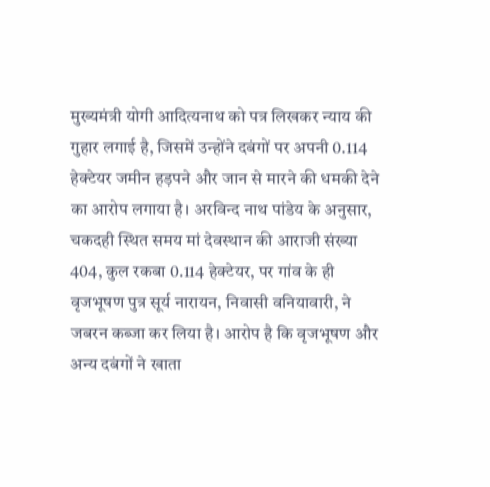मुख्यमंत्री योगी आदित्यनाथ को पत्र लिखकर न्याय की गुहार लगाई है, जिसमें उन्होंने दबंगों पर अपनी 0.114 हेक्टेयर जमीन हड़पने और जान से मारने की धमकी देने का आरोप लगाया है। अरविन्द नाथ पांडेय के अनुसार, चकदही स्थित समय मां देवस्थान की आराजी संख्या 404, कुल रकबा 0.114 हेक्टेयर, पर गांव के ही वृजभूषण पुत्र सूर्य नारायन, निवासी वनियावारी, ने जबरन कब्जा कर लिया है। आरोप है कि वृजभूषण और अन्य दबंगों ने खाता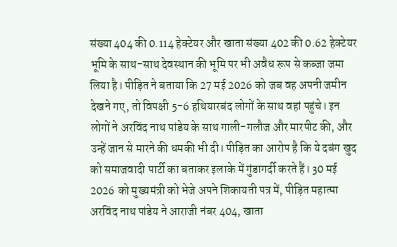संख्या 404 की 0.114 हेक्टेयर और खाता संख्या 402 की 0.62 हेक्टेयर भूमि के साथ-साथ देवस्थान की भूमि पर भी अवैध रूप से कब्जा जमा लिया है। पीड़ित ने बताया कि 27 मई 2026 को जब वह अपनी जमीन देखने गए, तो विपक्षी 5-6 हथियारबंद लोगों के साथ वहां पहुंचे। इन लोगों ने अरविंद नाथ पांडेय के साथ गाली-गलौज और मारपीट की, और उन्हें जान से मारने की धमकी भी दी। पीड़ित का आरोप है कि ये दबंग खुद को समाजवादी पार्टी का बताकर इलाके में गुंडागर्दी करते हैं। 30 मई 2026 को मुख्यमंत्री को भेजे अपने शिकायती पत्र में, पीड़ित महात्मा अरविंद नाथ पांडेय ने आराजी नंबर 404, खाता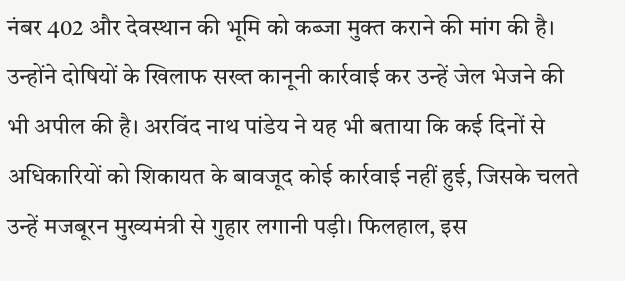नंबर 402 और देवस्थान की भूमि को कब्जा मुक्त कराने की मांग की है। उन्होंने दोषियों के खिलाफ सख्त कानूनी कार्रवाई कर उन्हें जेल भेजने की भी अपील की है। अरविंद नाथ पांडेय ने यह भी बताया कि कई दिनों से अधिकारियों को शिकायत के बावजूद कोई कार्रवाई नहीं हुई, जिसके चलते उन्हें मजबूरन मुख्यमंत्री से गुहार लगानी पड़ी। फिलहाल, इस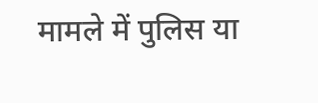मामले में पुलिस या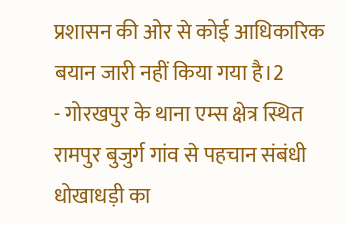प्रशासन की ओर से कोई आधिकारिक बयान जारी नहीं किया गया है।2
- गोरखपुर के थाना एम्स क्षेत्र स्थित रामपुर बुजुर्ग गांव से पहचान संबंधी धोखाधड़ी का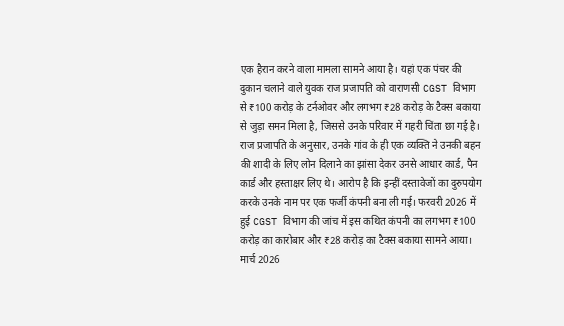एक हैरान करने वाला मामला सामने आया है। यहां एक पंचर की दुकान चलाने वाले युवक राज प्रजापति को वाराणसी CGST विभाग से ₹100 करोड़ के टर्नओवर और लगभग ₹28 करोड़ के टैक्स बकाया से जुड़ा समन मिला है, जिससे उनके परिवार में गहरी चिंता छा गई है। राज प्रजापति के अनुसार, उनके गांव के ही एक व्यक्ति ने उनकी बहन की शादी के लिए लोन दिलाने का झांसा देकर उनसे आधार कार्ड, पैन कार्ड और हस्ताक्षर लिए थे। आरोप है कि इन्हीं दस्तावेजों का दुरुपयोग करके उनके नाम पर एक फर्जी कंपनी बना ली गई। फरवरी 2026 में हुई CGST विभाग की जांच में इस कथित कंपनी का लगभग ₹100 करोड़ का कारोबार और ₹28 करोड़ का टैक्स बकाया सामने आया। मार्च 2026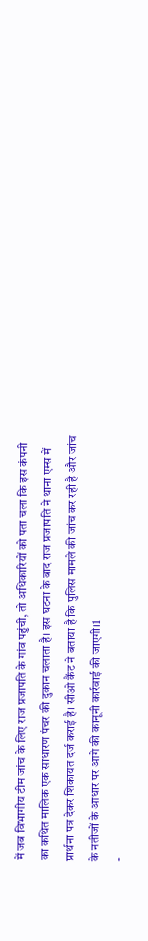में जब विभागीय टीम जांच के लिए राज प्रजापति के गांव पहुंची, तो अधिकारियों को पता चला कि इस कंपनी का कथित मालिक एक साधारण पंचर की दुकान चलाता है। इस घटना के बाद राज प्रजापति ने थाना एम्स में प्रार्थना पत्र देकर शिकायत दर्ज कराई है। सीओ कैंट ने बताया है कि पुलिस मामले की जांच कर रही है और जांच के नतीजों के आधार पर आगे की कानूनी कार्रवाई की जाएगी।1
-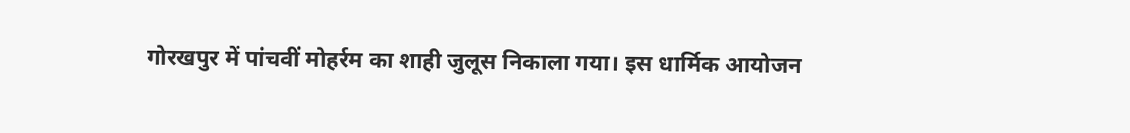गोरखपुर में पांचवीं मोहर्रम का शाही जुलूस निकाला गया। इस धार्मिक आयोजन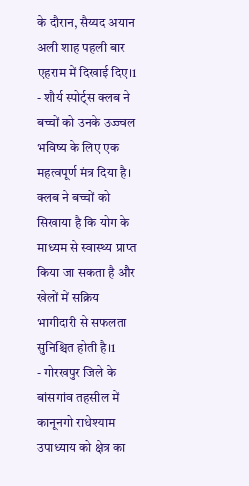के दौरान, सैय्यद अयान अली शाह पहली बार एहराम में दिखाई दिए।1
- शौर्य स्पोर्ट्स क्लब ने बच्चों को उनके उज्ज्वल भविष्य के लिए एक महत्वपूर्ण मंत्र दिया है। क्लब ने बच्चों को सिखाया है कि योग के माध्यम से स्वास्थ्य प्राप्त किया जा सकता है और खेलों में सक्रिय भागीदारी से सफलता सुनिश्चित होती है।1
- गोरखपुर जिले के बांसगांव तहसील में कानूनगो राधेश्याम उपाध्याय को क्षेत्र का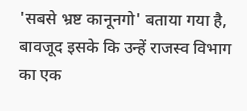'सबसे भ्रष्ट कानूनगो' बताया गया है, बावजूद इसके कि उन्हें राजस्व विभाग का एक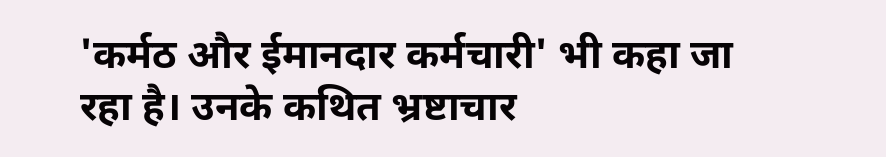'कर्मठ और ईमानदार कर्मचारी' भी कहा जा रहा है। उनके कथित भ्रष्टाचार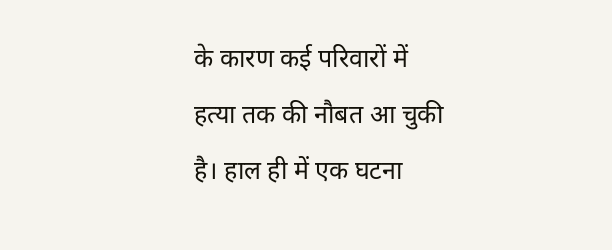के कारण कई परिवारों में हत्या तक की नौबत आ चुकी है। हाल ही में एक घटना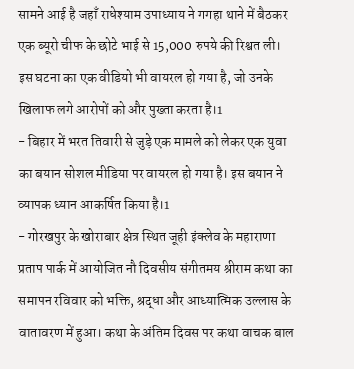सामने आई है जहाँ राधेश्याम उपाध्याय ने गगहा थाने में बैठकर एक ब्यूरो चीफ के छोटे भाई से 15,000 रुपये की रिश्वत ली। इस घटना का एक वीडियो भी वायरल हो गया है, जो उनके खिलाफ लगे आरोपों को और पुख्ता करता है।1
- बिहार में भरत तिवारी से जुड़े एक मामले को लेकर एक युवा का बयान सोशल मीडिया पर वायरल हो गया है। इस बयान ने व्यापक ध्यान आकर्षित किया है।1
- गोरखपुर के खोराबार क्षेत्र स्थित जूही इंक्लेव के महाराणा प्रताप पार्क में आयोजित नौ दिवसीय संगीतमय श्रीराम कथा का समापन रविवार को भक्ति, श्रद्धा और आध्यात्मिक उल्लास के वातावरण में हुआ। कथा के अंतिम दिवस पर कथा वाचक बाल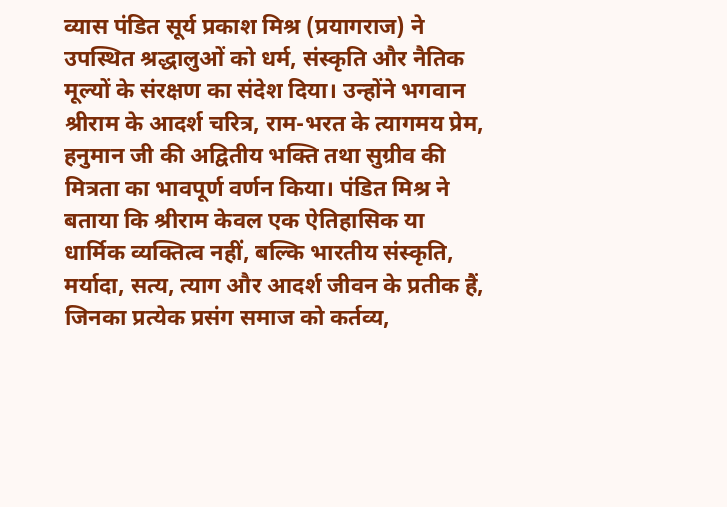व्यास पंडित सूर्य प्रकाश मिश्र (प्रयागराज) ने उपस्थित श्रद्धालुओं को धर्म, संस्कृति और नैतिक मूल्यों के संरक्षण का संदेश दिया। उन्होंने भगवान श्रीराम के आदर्श चरित्र, राम-भरत के त्यागमय प्रेम, हनुमान जी की अद्वितीय भक्ति तथा सुग्रीव की मित्रता का भावपूर्ण वर्णन किया। पंडित मिश्र ने बताया कि श्रीराम केवल एक ऐतिहासिक या धार्मिक व्यक्तित्व नहीं, बल्कि भारतीय संस्कृति, मर्यादा, सत्य, त्याग और आदर्श जीवन के प्रतीक हैं, जिनका प्रत्येक प्रसंग समाज को कर्तव्य,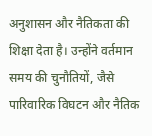अनुशासन और नैतिकता की शिक्षा देता है। उन्होंने वर्तमान समय की चुनौतियों, जैसे पारिवारिक विघटन और नैतिक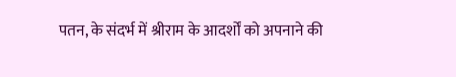पतन, के संदर्भ में श्रीराम के आदर्शों को अपनाने की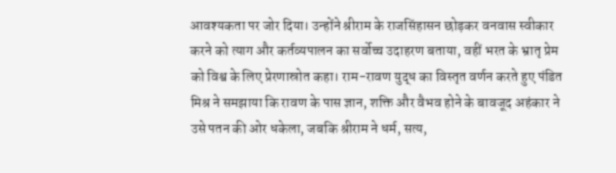आवश्यकता पर जोर दिया। उन्होंने श्रीराम के राजसिंहासन छोड़कर वनवास स्वीकार करने को त्याग और कर्तव्यपालन का सर्वोच्च उदाहरण बताया, वहीं भरत के भ्रातृ प्रेम को विश्व के लिए प्रेरणास्रोत कहा। राम-रावण युद्ध का विस्तृत वर्णन करते हुए पंडित मिश्र ने समझाया कि रावण के पास ज्ञान, शक्ति और वैभव होने के बावजूद अहंकार ने उसे पतन की ओर धकेला, जबकि श्रीराम ने धर्म, सत्य,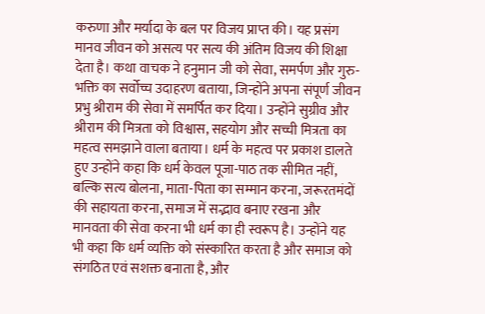करुणा और मर्यादा के बल पर विजय प्राप्त की। यह प्रसंग मानव जीवन को असत्य पर सत्य की अंतिम विजय की शिक्षा देता है। कथा वाचक ने हनुमान जी को सेवा, समर्पण और गुरु-भक्ति का सर्वोच्च उदाहरण बताया, जिन्होंने अपना संपूर्ण जीवन प्रभु श्रीराम की सेवा में समर्पित कर दिया। उन्होंने सुग्रीव और श्रीराम की मित्रता को विश्वास, सहयोग और सच्ची मित्रता का महत्व समझाने वाला बताया। धर्म के महत्व पर प्रकाश डालते हुए उन्होंने कहा कि धर्म केवल पूजा-पाठ तक सीमित नहीं, बल्कि सत्य बोलना, माता-पिता का सम्मान करना, जरूरतमंदों की सहायता करना, समाज में सद्भाव बनाए रखना और मानवता की सेवा करना भी धर्म का ही स्वरूप है। उन्होंने यह भी कहा कि धर्म व्यक्ति को संस्कारित करता है और समाज को संगठित एवं सशक्त बनाता है, और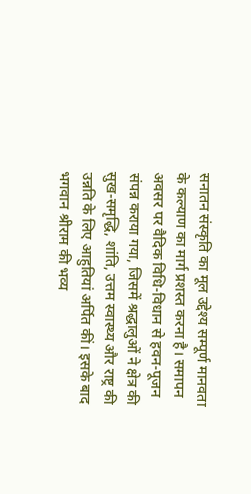सनातन संस्कृति का मूल उद्देश्य सम्पूर्ण मानवता के कल्याण का मार्ग प्रशस्त करना है। समापन अवसर पर वैदिक विधि-विधान से हवन-पूजन संपन्न कराया गया, जिसमें श्रद्धालुओं ने क्षेत्र की सुख-समृद्धि, शांति, उत्तम स्वास्थ्य और राष्ट्र की उन्नति के लिए आहुतियां अर्पित कीं। इसके बाद भगवान श्रीराम की भव्य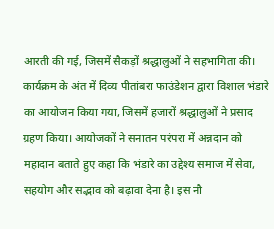आरती की गई, जिसमें सैकड़ों श्रद्धालुओं ने सहभागिता की। कार्यक्रम के अंत में दिव्य पीतांबरा फाउंडेशन द्वारा विशाल भंडारे का आयोजन किया गया, जिसमें हजारों श्रद्धालुओं ने प्रसाद ग्रहण किया। आयोजकों ने सनातन परंपरा में अन्नदान को महादान बताते हुए कहा कि भंडारे का उद्देश्य समाज में सेवा, सहयोग और सद्भाव को बढ़ावा देना है। इस नौ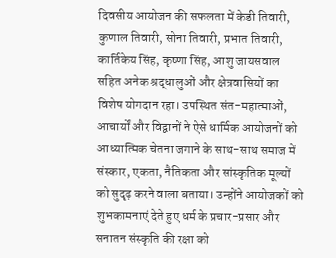दिवसीय आयोजन की सफलता में केडी तिवारी, कुणाल तिवारी, सोना तिवारी, प्रभात तिवारी, कार्तिकेय सिंह, कृष्णा सिंह, आशु जायसवाल सहित अनेक श्रद्धालुओं और क्षेत्रवासियों का विशेष योगदान रहा। उपस्थित संत-महात्माओं, आचार्यों और विद्वानों ने ऐसे धार्मिक आयोजनों को आध्यात्मिक चेतना जगाने के साथ-साथ समाज में संस्कार, एकता, नैतिकता और सांस्कृतिक मूल्यों को सुदृढ़ करने वाला बताया। उन्होंने आयोजकों को शुभकामनाएं देते हुए धर्म के प्रचार-प्रसार और सनातन संस्कृति की रक्षा को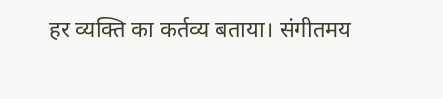हर व्यक्ति का कर्तव्य बताया। संगीतमय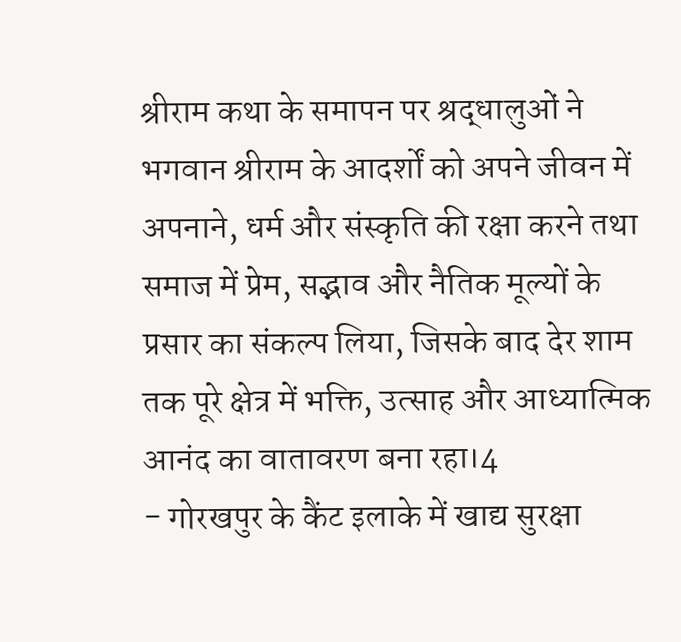श्रीराम कथा के समापन पर श्रद्धालुओं ने भगवान श्रीराम के आदर्शों को अपने जीवन में अपनाने, धर्म और संस्कृति की रक्षा करने तथा समाज में प्रेम, सद्भाव और नैतिक मूल्यों के प्रसार का संकल्प लिया, जिसके बाद देर शाम तक पूरे क्षेत्र में भक्ति, उत्साह और आध्यात्मिक आनंद का वातावरण बना रहा।4
- गोरखपुर के कैंट इलाके में खाद्य सुरक्षा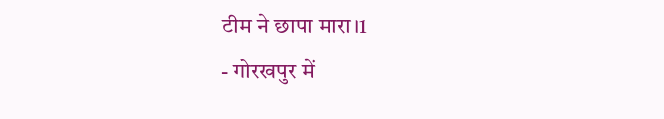टीम ने छापा मारा।1
- गोरखपुर में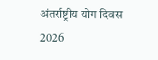अंतर्राष्ट्रीय योग दिवस 2026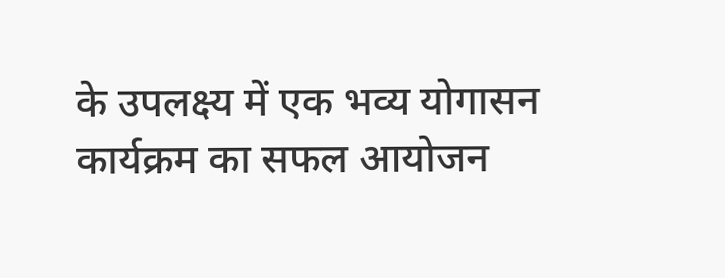के उपलक्ष्य में एक भव्य योगासन कार्यक्रम का सफल आयोजन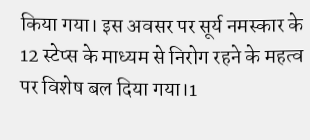किया गया। इस अवसर पर सूर्य नमस्कार के 12 स्टेप्स के माध्यम से निरोग रहने के महत्व पर विशेष बल दिया गया।1